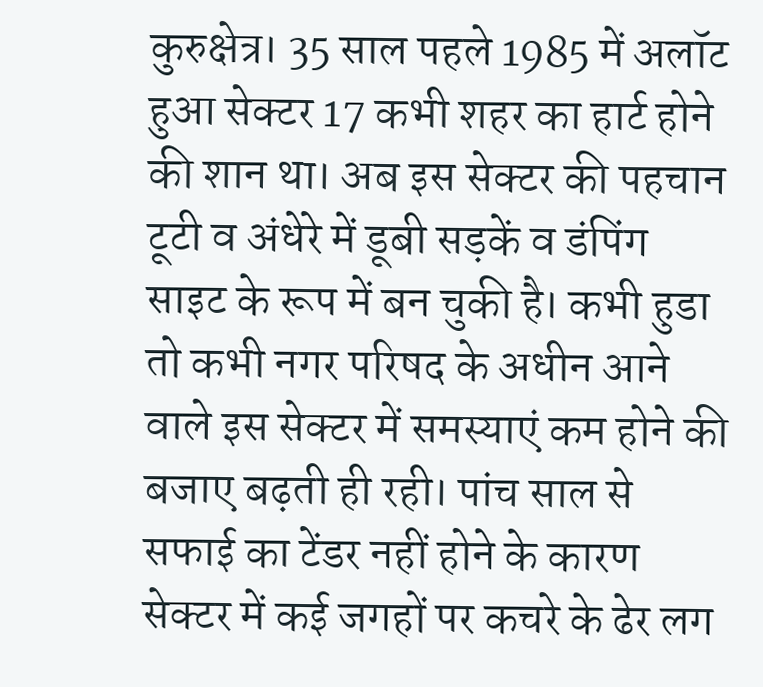कुरुक्षेत्र। 35 साल पहले 1985 में अलॉट हुआ सेक्टर 17 कभी शहर का हार्ट होने की शान था। अब इस सेक्टर की पहचान टूटी व अंधेरे में डूबी सड़कें व डंपिंग साइट के रूप में बन चुकी है। कभी हुडा तो कभी नगर परिषद के अधीन आने वाले इस सेक्टर में समस्याएं कम होने की बजाए बढ़ती ही रही। पांच साल से सफाई का टेंडर नहीं होने के कारण सेक्टर में कई जगहों पर कचरे के ढेर लग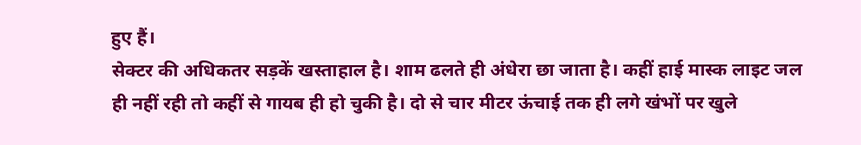हुए हैं।
सेक्टर की अधिकतर सड़कें खस्ताहाल है। शाम ढलते ही अंधेरा छा जाता है। कहीं हाई मास्क लाइट जल ही नहीं रही तो कहीं से गायब ही हो चुकी है। दो से चार मीटर ऊंचाई तक ही लगे खंभों पर खुले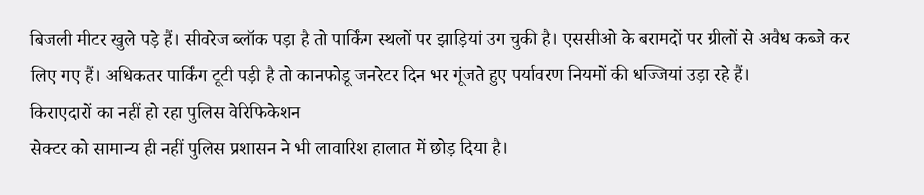बिजली मीटर खुले पड़े हैं। सीवरेज ब्लॉक पड़ा है तो पार्किंग स्थलों पर झाड़ियां उग चुकी है। एससीओ के बरामदों पर ग्रीलों से अवैध कब्जे कर लिए गए हैं। अधिकतर पार्किंग टूटी पड़ी है तो कानफोडू जनरेटर दिन भर गूंजते हुए पर्यावरण नियमों की धज्जियां उड़ा रहे हैं।
किराएदारों का नहीं हो रहा पुलिस वेरिफिकेशन
सेक्टर को सामान्य ही नहीं पुलिस प्रशासन ने भी लावारिश हालात में छोड़ दिया है।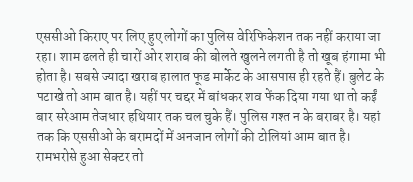एससीओ किराए पर लिए हुए लोगों का पुलिस वेरिफिकेशन तक नहीं कराया जा रहा। शाम ढलते ही चारों ओर शराब की बोलते खुलने लगती है तो खूब हंगामा भी होता है। सबसे ज्यादा खराब हालात फूड मार्केट के आसपास ही रहते हैं। बुलेट के पटाखे तो आम बात है। यहीं पर चद्दर में बांधकर शव फेंक दिया गया था तो कईं बार सरेआम तेजधार हथियार तक चल चुके हैं। पुलिस गश्त न के बराबर है। यहां तक कि एससीओ के बरामदों में अनजान लोगों की टोलियां आम बात है।
रामभरोसे हुआ सेक्टर तो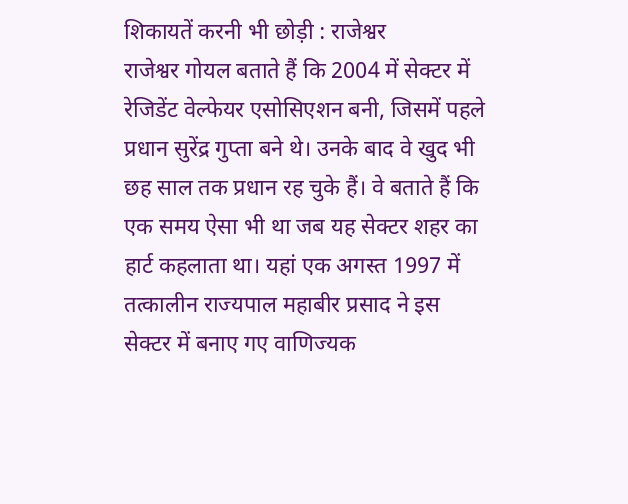शिकायतें करनी भी छोड़ी : राजेश्वर
राजेश्वर गोयल बताते हैं कि 2004 में सेक्टर में रेजिडेंट वेल्फेयर एसोसिएशन बनी, जिसमें पहले प्रधान सुरेंद्र गुप्ता बने थे। उनके बाद वे खुद भी छह साल तक प्रधान रह चुके हैं। वे बताते हैं कि एक समय ऐसा भी था जब यह सेक्टर शहर का हार्ट कहलाता था। यहां एक अगस्त 1997 में तत्कालीन राज्यपाल महाबीर प्रसाद ने इस सेक्टर में बनाए गए वाणिज्यक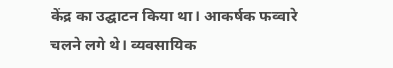केंद्र का उद्घाटन किया था। आकर्षक फव्वारे चलने लगे थे। व्यवसायिक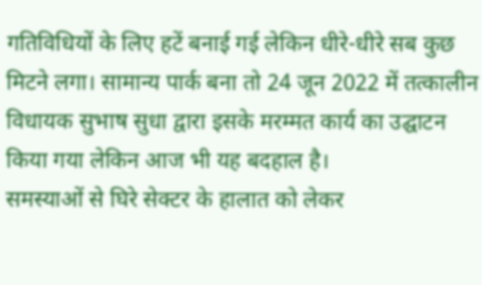गतिविधियों के लिए हटें बनाई गई लेकिन धीरे-धीरे सब कुछ मिटने लगा। सामान्य पार्क बना तो 24 जून 2022 में तत्कालीन विधायक सुभाष सुधा द्वारा इसके मरम्मत कार्य का उद्घाटन किया गया लेकिन आज भी यह बदहाल है।
समस्याओं से घिरे सेक्टर के हालात को लेकर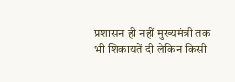प्रशासन ही नहीं मुख्यमंत्री तक भी शिकायतें दी लेकिन किसी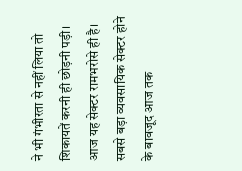ने भी गंभीरता से नहीं लिया तो शिकायतें करनी ही छोड़नी पड़ी। आज यह सेक्टर रामभरोसे ही है। सबसे बड़ा व्यवसायिक सेक्टर होने के बावजूद आज तक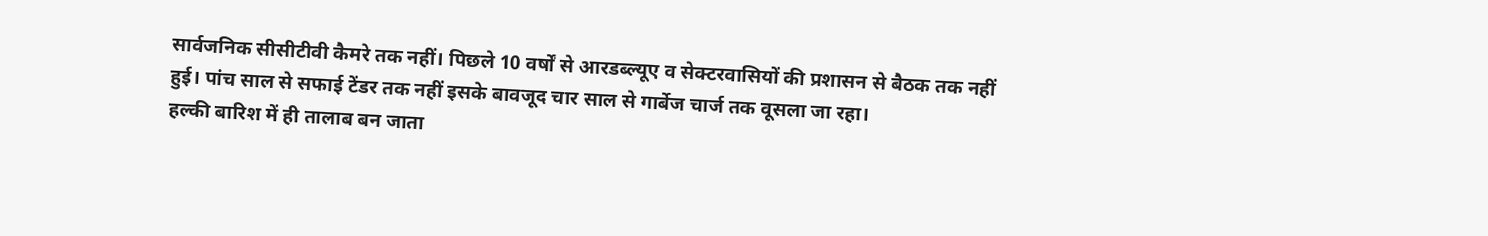सार्वजनिक सीसीटीवी कैमरे तक नहीं। पिछले 10 वर्षों से आरडब्ल्यूए व सेक्टरवासियों की प्रशासन से बैठक तक नहीं हुई। पांच साल से सफाई टेंडर तक नहीं इसके बावजूद चार साल से गार्बेज चार्ज तक वूसला जा रहा।
हल्की बारिश में ही तालाब बन जाता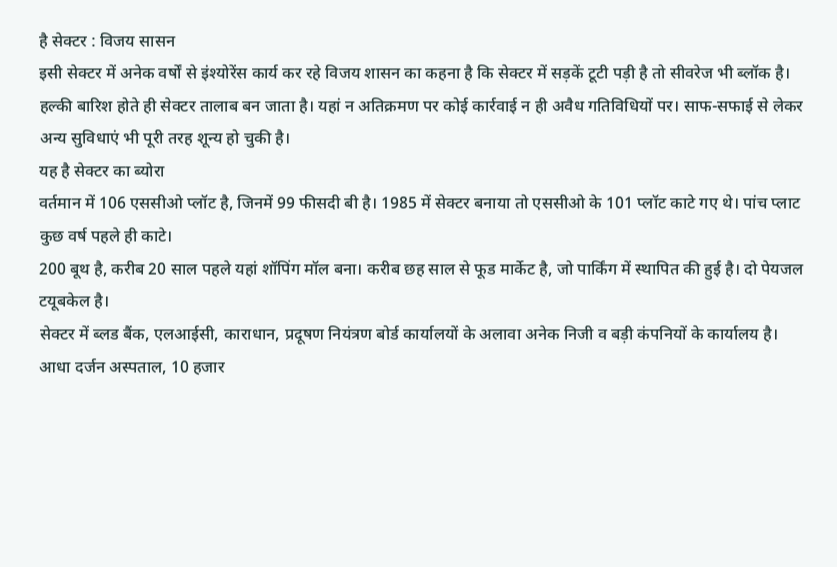है सेक्टर : विजय सासन
इसी सेक्टर में अनेक वर्षों से इंश्योरेंस कार्य कर रहे विजय शासन का कहना है कि सेक्टर में सड़कें टूटी पड़ी है तो सीवरेज भी ब्लॉक है। हल्की बारिश होते ही सेक्टर तालाब बन जाता है। यहां न अतिक्रमण पर कोई कार्रवाई न ही अवैध गतिविधियों पर। साफ-सफाई से लेकर अन्य सुविधाएं भी पूरी तरह शून्य हो चुकी है।
यह है सेक्टर का ब्योरा
वर्तमान में 106 एससीओ प्लॉट है, जिनमें 99 फीसदी बी है। 1985 में सेक्टर बनाया तो एससीओ के 101 प्लॉट काटे गए थे। पांच प्लाट कुछ वर्ष पहले ही काटे।
200 बूथ है, करीब 20 साल पहले यहां शॉपिंग मॉल बना। करीब छह साल से फूड मार्केट है, जो पार्किंग में स्थापित की हुई है। दो पेयजल टयूबकेल है।
सेक्टर में ब्लड बैंक, एलआईसी, काराधान, प्रदूषण नियंत्रण बोर्ड कार्यालयों के अलावा अनेक निजी व बड़ी कंपनियों के कार्यालय है।
आधा दर्जन अस्पताल, 10 हजार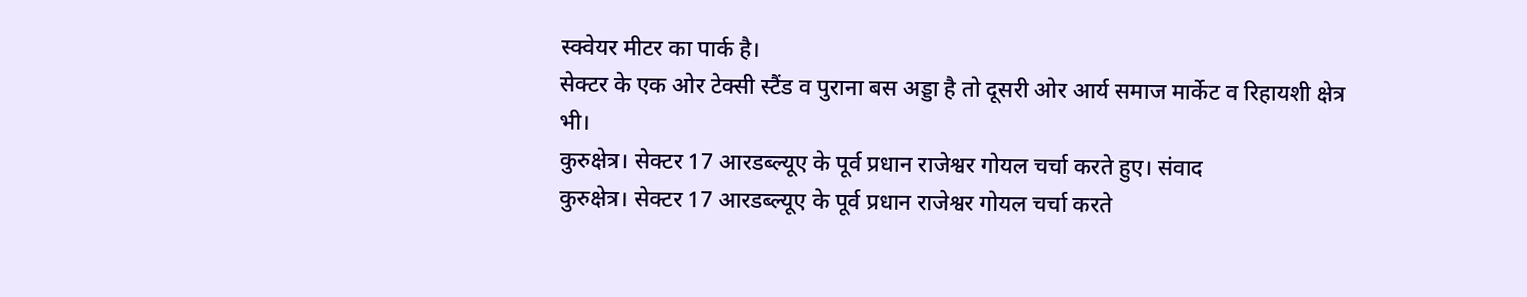स्क्वेयर मीटर का पार्क है।
सेक्टर के एक ओर टेक्सी स्टैंड व पुराना बस अड्डा है तो दूसरी ओर आर्य समाज मार्केट व रिहायशी क्षेत्र भी।
कुरुक्षेत्र। सेक्टर 17 आरडब्ल्यूए के पूर्व प्रधान राजेश्वर गोयल चर्चा करते हुए। संवाद
कुरुक्षेत्र। सेक्टर 17 आरडब्ल्यूए के पूर्व प्रधान राजेश्वर गोयल चर्चा करते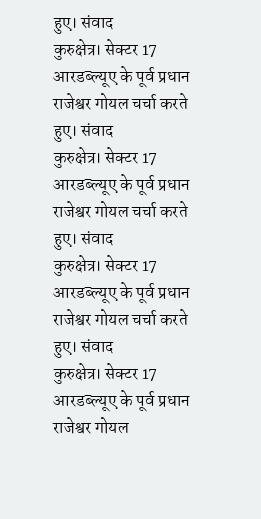हुए। संवाद
कुरुक्षेत्र। सेक्टर 17 आरडब्ल्यूए के पूर्व प्रधान राजेश्वर गोयल चर्चा करते हुए। संवाद
कुरुक्षेत्र। सेक्टर 17 आरडब्ल्यूए के पूर्व प्रधान राजेश्वर गोयल चर्चा करते हुए। संवाद
कुरुक्षेत्र। सेक्टर 17 आरडब्ल्यूए के पूर्व प्रधान राजेश्वर गोयल चर्चा करते हुए। संवाद
कुरुक्षेत्र। सेक्टर 17 आरडब्ल्यूए के पूर्व प्रधान राजेश्वर गोयल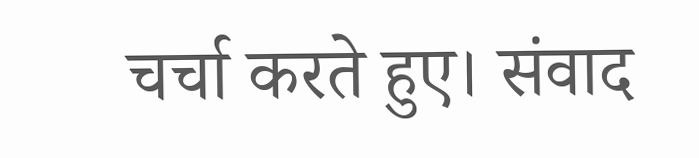चर्चा करते हुए। संवाद